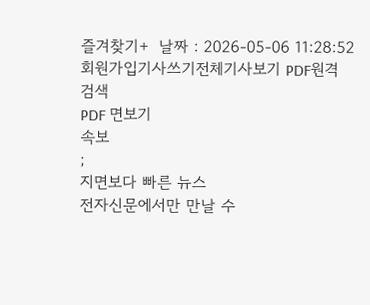즐겨찾기+  날짜 : 2026-05-06 11:28:52 회원가입기사쓰기전체기사보기 PDF원격
검색
PDF 면보기
속보
;
지면보다 빠른 뉴스
전자신문에서만 만날 수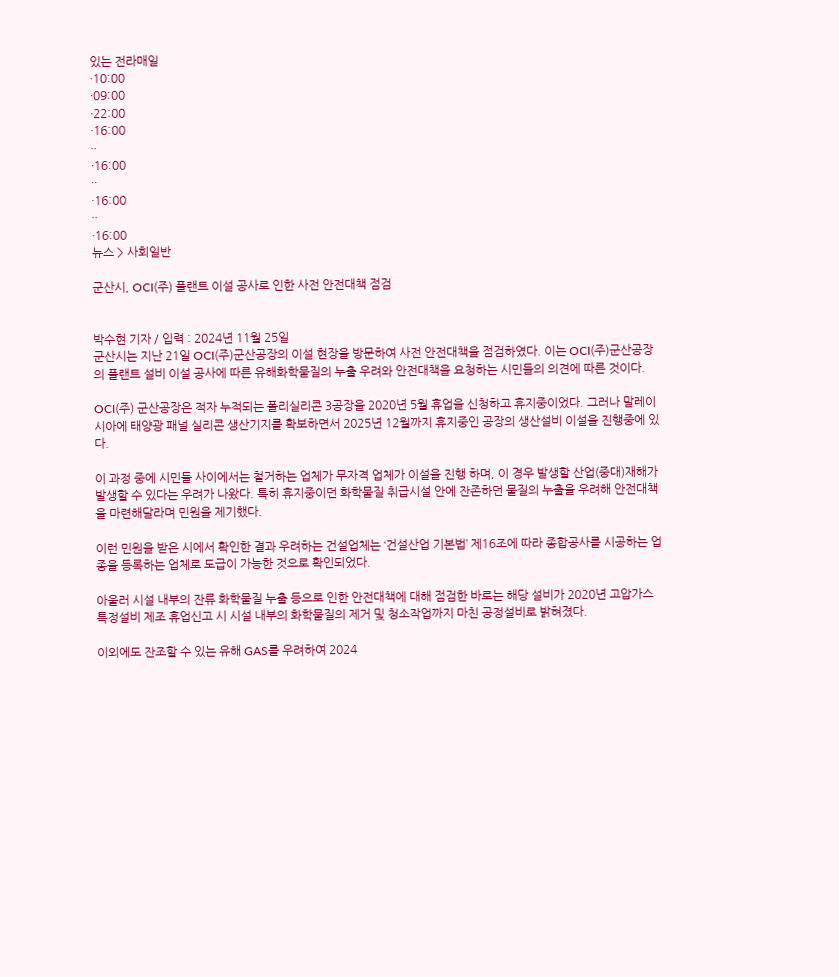있는 전라매일
·10:00
·09:00
·22:00
·16:00
··
·16:00
··
·16:00
··
·16:00
뉴스 > 사회일반

군산시, OCI(주) 플랜트 이설 공사로 인한 사전 안전대책 점검


박수현 기자 / 입력 : 2024년 11월 25일
군산시는 지난 21일 OCI(주)군산공장의 이설 현장을 방문하여 사전 안전대책을 점검하였다. 이는 OCI(주)군산공장의 플랜트 설비 이설 공사에 따른 유해화학물질의 누출 우려와 안전대책을 요청하는 시민들의 의견에 따른 것이다.

OCI(주) 군산공장은 적자 누적되는 폴리실리콘 3공장을 2020년 5월 휴업을 신청하고 휴지중이었다. 그러나 말레이시아에 태양광 패널 실리콘 생산기지를 확보하면서 2025년 12월까지 휴지중인 공장의 생산설비 이설을 진행중에 있다.

이 과정 중에 시민들 사이에서는 철거하는 업체가 무자격 업체가 이설을 진행 하며, 이 경우 발생할 산업(중대)재해가 발생할 수 있다는 우려가 나왔다. 특히 휴지중이던 화학물질 취급시설 안에 잔존하던 물질의 누출을 우려해 안전대책을 마련해달라며 민원을 제기했다.

이런 민원을 받은 시에서 확인한 결과 우려하는 건설업체는 ‘건설산업 기본법’ 제16조에 따라 종합공사를 시공하는 업종을 등록하는 업체로 도급이 가능한 것으로 확인되었다.

아울러 시설 내부의 잔류 화학물질 누출 등으로 인한 안전대책에 대해 점검한 바로는 해당 설비가 2020년 고압가스 특정설비 제조 휴업신고 시 시설 내부의 화학물질의 제거 및 청소작업까지 마친 공정설비로 밝혀졌다.

이외에도 잔조할 수 있는 유해 GAS를 우려하여 2024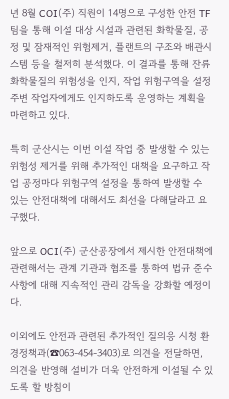년 8월 COI(주) 직원이 14명으로 구성한 안전 TF팀을 통해 이설 대상 시설과 관련된 화학물질, 공정 및 잠재적인 위험제거, 플랜트의 구조와 배관시스템 등을 철저히 분석했다. 이 결과를 통해 잔류 화학물질의 위험성을 인지, 작업 위험구역을 설정 주변 작업자에게도 인지하도록 운영하는 계획을 마련하고 있다.

특히 군산시는 이번 이설 작업 중 발생할 수 있는 위험성 제거를 위해 추가적인 대책을 요구하고 작업 공정마다 위험구역 설정을 통하여 발생할 수 있는 안전대책에 대해서도 최선을 다해달라고 요구했다.

앞으로 OCI(주) 군산공장에서 제시한 안전대책에 관련해서는 관계 기관과 협조를 통하여 법규 준수사항에 대해 지속적인 관리 감독을 강화할 예정이다.

이외에도 안전과 관련된 추가적인 질의응 시청 환경정책과(☎063-454-3403)로 의견을 전달하면, 의견을 반영해 설비가 더욱 안전하게 이설될 수 있도록 할 방침이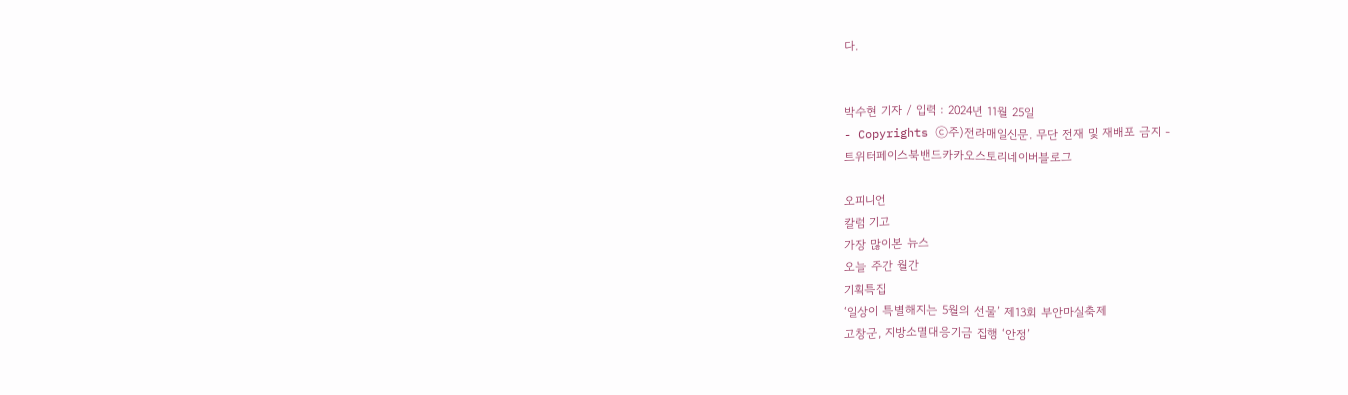다.


박수현 기자 / 입력 : 2024년 11월 25일
- Copyrights ⓒ주)전라매일신문. 무단 전재 및 재배포 금지 -
트위터페이스북밴드카카오스토리네이버블로그

오피니언
칼럼 기고
가장 많이본 뉴스
오늘 주간 월간
기획특집
‘일상이 특별해지는 5월의 선물’ 제13회 부안마실축제
고창군, 지방소멸대응기금 집행 ‘안정’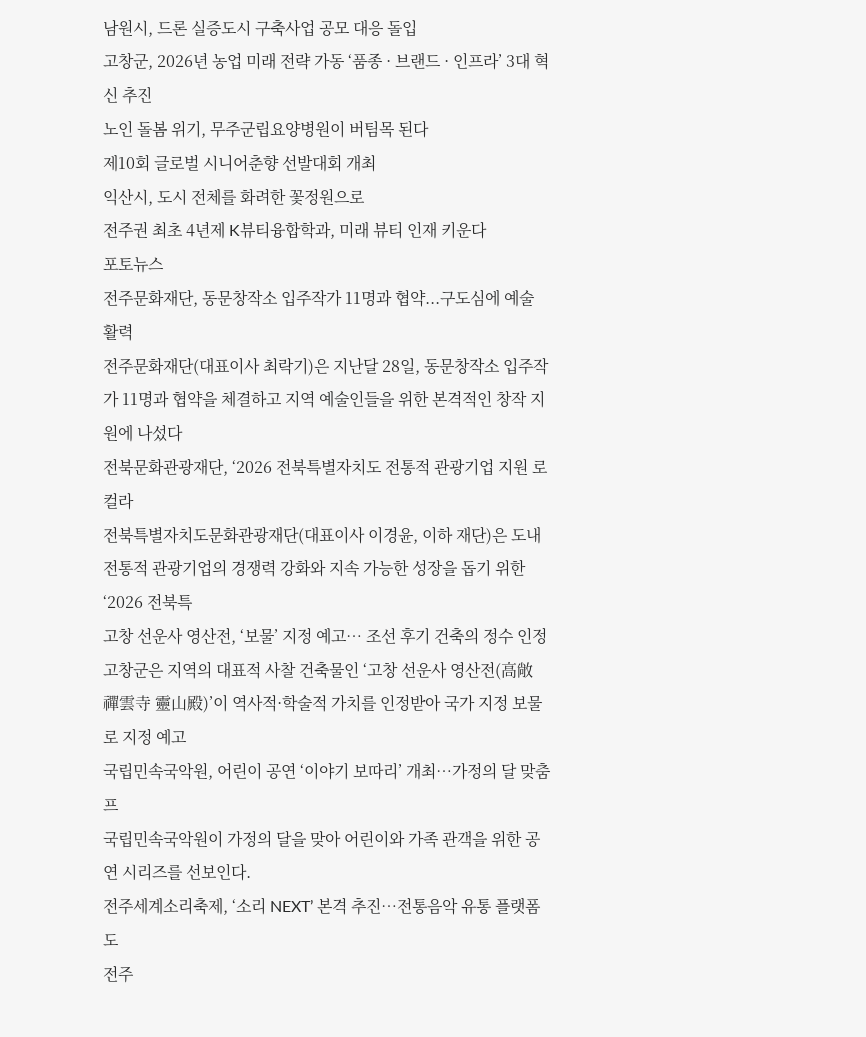남원시, 드론 실증도시 구축사업 공모 대응 돌입
고창군, 2026년 농업 미래 전략 가동 ‘품종 · 브랜드 · 인프라’ 3대 혁신 추진
노인 돌봄 위기, 무주군립요양병원이 버팀목 된다
제10회 글로벌 시니어춘향 선발대회 개최
익산시, 도시 전체를 화려한 꽃정원으로
전주권 최초 4년제 K뷰티융합학과, 미래 뷰티 인재 키운다
포토뉴스
전주문화재단, 동문창작소 입주작가 11명과 협약...구도심에 예술 활력
전주문화재단(대표이사 최락기)은 지난달 28일, 동문창작소 입주작가 11명과 협약을 체결하고 지역 예술인들을 위한 본격적인 창작 지원에 나섰다
전북문화관광재단, ‘2026 전북특별자치도 전통적 관광기업 지원 로컬라
전북특별자치도문화관광재단(대표이사 이경윤, 이하 재단)은 도내 전통적 관광기업의 경쟁력 강화와 지속 가능한 성장을 돕기 위한 ‘2026 전북특
고창 선운사 영산전, ‘보물’ 지정 예고… 조선 후기 건축의 정수 인정
고창군은 지역의 대표적 사찰 건축물인 ‘고창 선운사 영산전(高敞 禪雲寺 靈山殿)’이 역사적·학술적 가치를 인정받아 국가 지정 보물로 지정 예고
국립민속국악원, 어린이 공연 ‘이야기 보따리’ 개최…가정의 달 맞춤 프
국립민속국악원이 가정의 달을 맞아 어린이와 가족 관객을 위한 공연 시리즈를 선보인다.
전주세계소리축제, ‘소리 NEXT’ 본격 추진…전통음악 유통 플랫폼 도
전주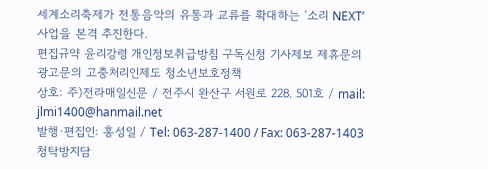세계소리축제가 전통음악의 유통과 교류를 확대하는 ‘소리 NEXT’ 사업을 본격 추진한다.
편집규약 윤리강령 개인정보취급방침 구독신청 기사제보 제휴문의 광고문의 고충처리인제도 청소년보호정책
상호: 주)전라매일신문 / 전주시 완산구 서원로 228. 501호 / mail: jlmi1400@hanmail.net
발행·편집인: 홍성일 / Tel: 063-287-1400 / Fax: 063-287-1403
청탁방지담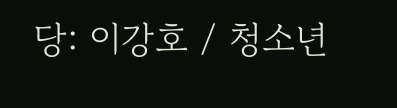당: 이강호 / 청소년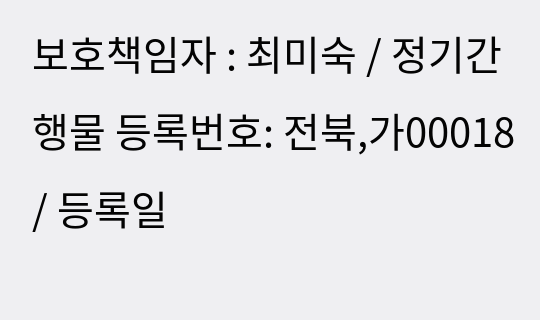보호책임자 : 최미숙 / 정기간행물 등록번호: 전북,가00018 / 등록일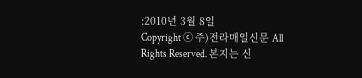:2010년 3월 8일
Copyright ⓒ 주)전라매일신문 All Rights Reserved. 본지는 신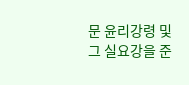문 윤리강령 및 그 실요강을 준